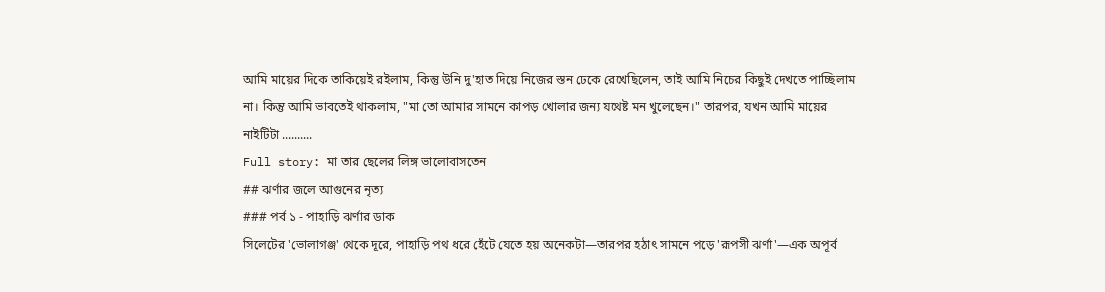আমি মায়ের দিকে তাকিয়েই রইলাম, কিন্তু উনি দু'হাত দিয়ে নিজের স্তন ঢেকে রেখেছিলেন, তাই আমি নিচের কিছুই দেখতে পাচ্ছিলাম না। কিন্তু আমি ভাবতেই থাকলাম, "মা তো আমার সামনে কাপড় খোলার জন্য যথেষ্ট মন খুলেছেন।" তারপর, যখন আমি মায়ের নাইটিটা ..........
Full story: মা তার ছেলের লিঙ্গ ভালোবাসতেন
## ঝর্ণার জলে আগুনের নৃত্য
### পর্ব ১ - পাহাড়ি ঝর্ণার ডাক
সিলেটের 'ভোলাগঞ্জ' থেকে দূরে, পাহাড়ি পথ ধরে হেঁটে যেতে হয় অনেকটা—তারপর হঠাৎ সামনে পড়ে 'রূপসী ঝর্ণা'—এক অপূর্ব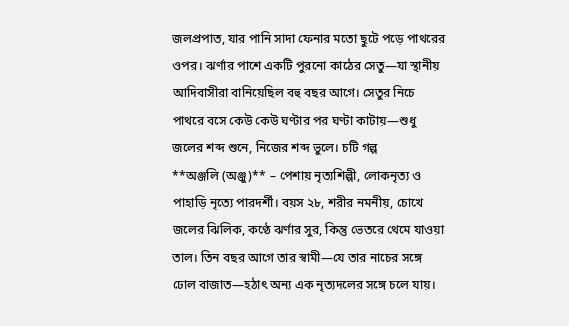জলপ্রপাত, যার পানি সাদা ফেনার মতো ছুটে পড়ে পাথরের ওপর। ঝর্ণার পাশে একটি পুরনো কাঠের সেতু—যা স্থানীয় আদিবাসীরা বানিয়েছিল বহু বছর আগে। সেতুর নিচে পাথরে বসে কেউ কেউ ঘণ্টার পর ঘণ্টা কাটায়—শুধু জলের শব্দ শুনে, নিজের শব্দ ভুলে। চটি গল্প
**অঞ্জলি (অঞ্জু)** – পেশায় নৃত্যশিল্পী, লোকনৃত্য ও পাহাড়ি নৃত্যে পারদর্শী। বয়স ২৮, শরীর নমনীয়, চোখে জলের ঝিলিক, কণ্ঠে ঝর্ণার সুর, কিন্তু ভেতরে থেমে যাওয়া তাল। তিন বছর আগে তার স্বামী—যে তার নাচের সঙ্গে ঢোল বাজাত—হঠাৎ অন্য এক নৃত্যদলের সঙ্গে চলে যায়।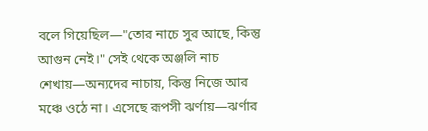বলে গিয়েছিল—"তোর নাচে সুর আছে, কিন্তু আগুন নেই।" সেই থেকে অঞ্জলি নাচ শেখায়—অন্যদের নাচায়, কিন্তু নিজে আর মঞ্চে ওঠে না। এসেছে রূপসী ঝর্ণায়—ঝর্ণার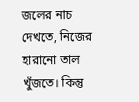জলের নাচ দেখতে, নিজের হারানো তাল খুঁজতে। কিন্তু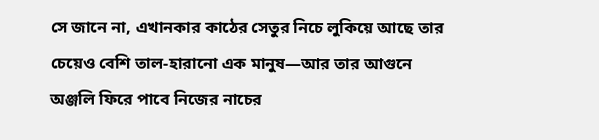সে জানে না, এখানকার কাঠের সেতুর নিচে লুকিয়ে আছে তার চেয়েও বেশি তাল-হারানো এক মানুষ—আর তার আগুনে অঞ্জলি ফিরে পাবে নিজের নাচের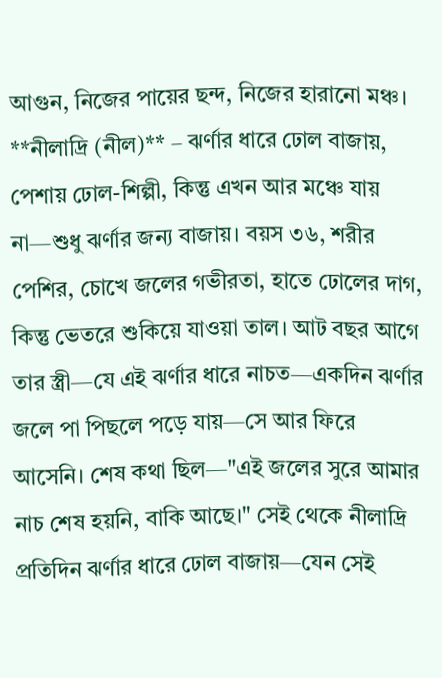আগুন, নিজের পায়ের ছন্দ, নিজের হারানো মঞ্চ।
**নীলাদ্রি (নীল)** – ঝর্ণার ধারে ঢোল বাজায়, পেশায় ঢোল-শিল্পী, কিন্তু এখন আর মঞ্চে যায় না—শুধু ঝর্ণার জন্য বাজায়। বয়স ৩৬, শরীর পেশির, চোখে জলের গভীরতা, হাতে ঢোলের দাগ, কিন্তু ভেতরে শুকিয়ে যাওয়া তাল। আট বছর আগে তার স্ত্রী—যে এই ঝর্ণার ধারে নাচত—একদিন ঝর্ণার জলে পা পিছলে পড়ে যায়—সে আর ফিরে আসেনি। শেষ কথা ছিল—"এই জলের সুরে আমার নাচ শেষ হয়নি, বাকি আছে।" সেই থেকে নীলাদ্রি প্রতিদিন ঝর্ণার ধারে ঢোল বাজায়—যেন সেই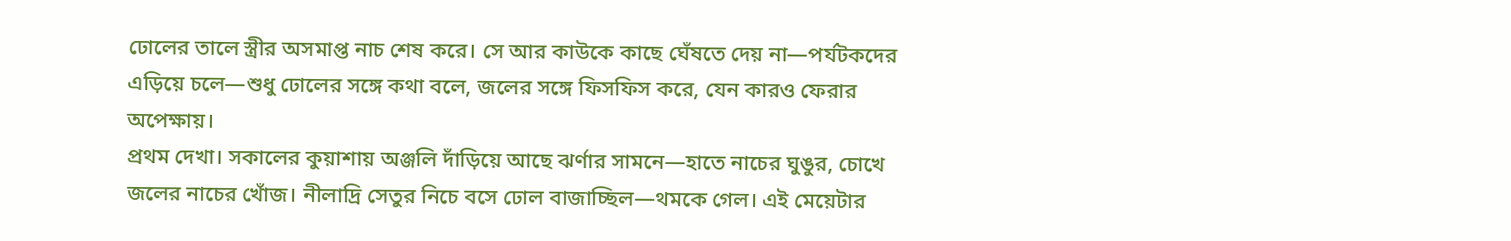ঢোলের তালে স্ত্রীর অসমাপ্ত নাচ শেষ করে। সে আর কাউকে কাছে ঘেঁষতে দেয় না—পর্যটকদের এড়িয়ে চলে—শুধু ঢোলের সঙ্গে কথা বলে, জলের সঙ্গে ফিসফিস করে, যেন কারও ফেরার অপেক্ষায়।
প্রথম দেখা। সকালের কুয়াশায় অঞ্জলি দাঁড়িয়ে আছে ঝর্ণার সামনে—হাতে নাচের ঘুঙুর, চোখে জলের নাচের খোঁজ। নীলাদ্রি সেতুর নিচে বসে ঢোল বাজাচ্ছিল—থমকে গেল। এই মেয়েটার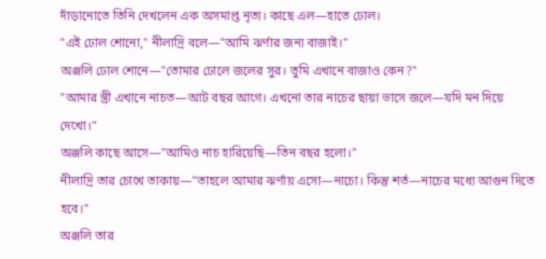দাঁড়ানোতে তিনি দেখলেন এক অসমাপ্ত নৃত্য। কাছে এল—হাতে ঢোল।
"এই ঢোল শোনো," নীলাদ্রি বলে—"আমি ঝর্ণার জন্য বাজাই।"
অঞ্জলি ঢোল শোনে—"তোমার ঢোলে জলের সুর। তুমি এখানে বাজাও কেন?"
"আমার স্ত্রী এখানে নাচত—আট বছর আগে। এখনো তার নাচের ছায়া ভাসে জলে—যদি মন দিয়ে দেখো।"
অঞ্জলি কাছে আসে—"আমিও নাচ হারিয়েছি—তিন বছর হলো।"
নীলাদ্রি তার চোখে তাকায়—"তাহলে আমার ঝর্ণায় এসো—নাচো। কিন্তু শর্ত—নাচের মধ্যে আগুন দিতে হবে।"
অঞ্জলি তার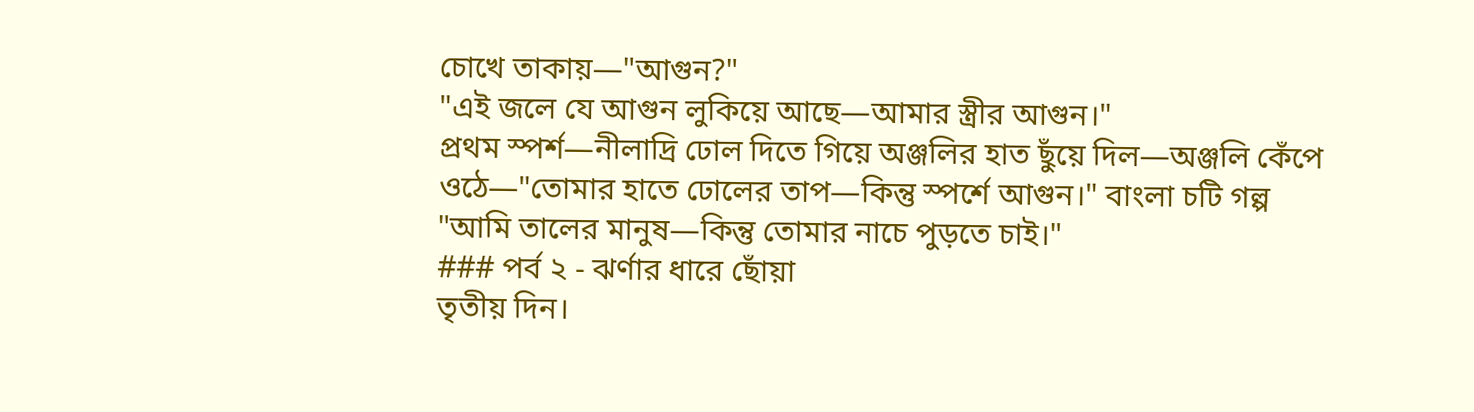চোখে তাকায়—"আগুন?"
"এই জলে যে আগুন লুকিয়ে আছে—আমার স্ত্রীর আগুন।"
প্রথম স্পর্শ—নীলাদ্রি ঢোল দিতে গিয়ে অঞ্জলির হাত ছুঁয়ে দিল—অঞ্জলি কেঁপে ওঠে—"তোমার হাতে ঢোলের তাপ—কিন্তু স্পর্শে আগুন।" বাংলা চটি গল্প
"আমি তালের মানুষ—কিন্তু তোমার নাচে পুড়তে চাই।"
### পর্ব ২ - ঝর্ণার ধারে ছোঁয়া
তৃতীয় দিন।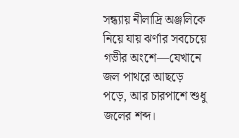সন্ধ্যায় নীলাদ্রি অঞ্জলিকে নিয়ে যায় ঝর্ণার সবচেয়ে গভীর অংশে—যেখানে জল পাথরে আছড়ে পড়ে, আর চারপাশে শুধু জলের শব্দ।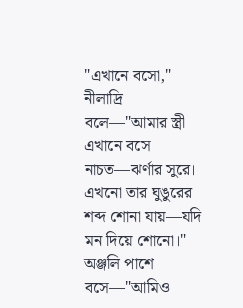"এখানে বসো," নীলাদ্রি বলে—"আমার স্ত্রী এখানে বসে নাচত—ঝর্ণার সুরে। এখনো তার ঘুঙুরের শব্দ শোনা যায়—যদি মন দিয়ে শোনো।"
অঞ্জলি পাশে বসে—"আমিও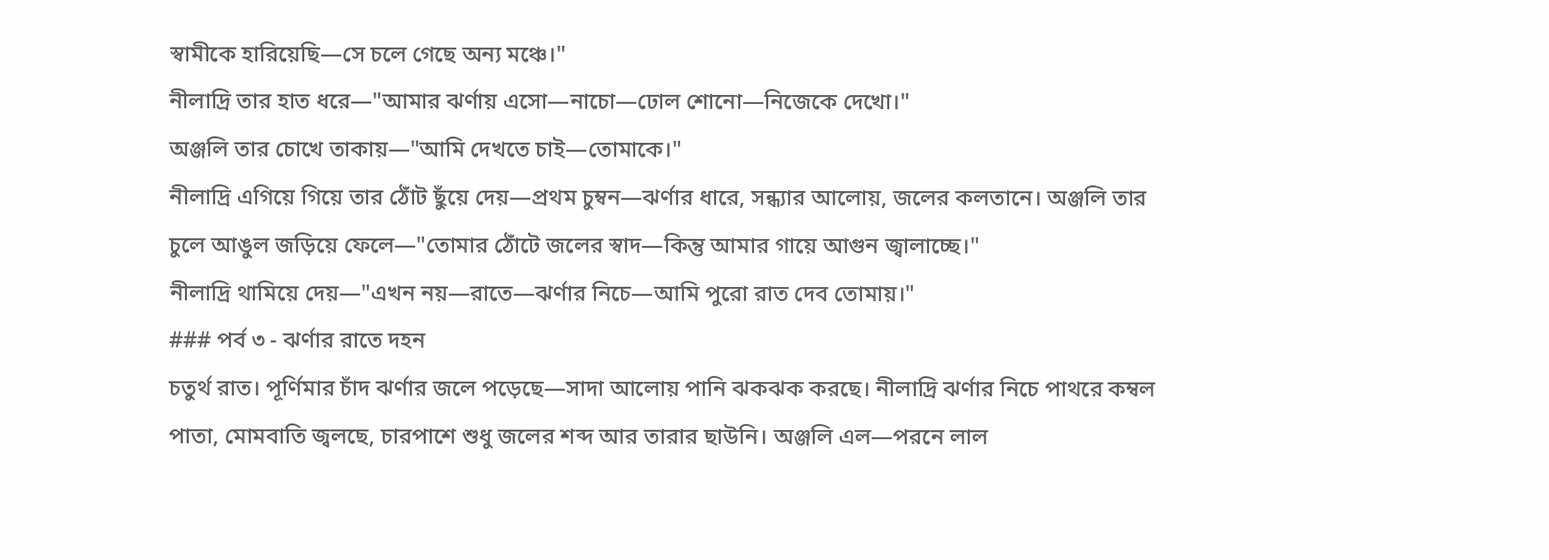স্বামীকে হারিয়েছি—সে চলে গেছে অন্য মঞ্চে।"
নীলাদ্রি তার হাত ধরে—"আমার ঝর্ণায় এসো—নাচো—ঢোল শোনো—নিজেকে দেখো।"
অঞ্জলি তার চোখে তাকায়—"আমি দেখতে চাই—তোমাকে।"
নীলাদ্রি এগিয়ে গিয়ে তার ঠোঁট ছুঁয়ে দেয়—প্রথম চুম্বন—ঝর্ণার ধারে, সন্ধ্যার আলোয়, জলের কলতানে। অঞ্জলি তার চুলে আঙুল জড়িয়ে ফেলে—"তোমার ঠোঁটে জলের স্বাদ—কিন্তু আমার গায়ে আগুন জ্বালাচ্ছে।"
নীলাদ্রি থামিয়ে দেয়—"এখন নয়—রাতে—ঝর্ণার নিচে—আমি পুরো রাত দেব তোমায়।"
### পর্ব ৩ - ঝর্ণার রাতে দহন
চতুর্থ রাত। পূর্ণিমার চাঁদ ঝর্ণার জলে পড়েছে—সাদা আলোয় পানি ঝকঝক করছে। নীলাদ্রি ঝর্ণার নিচে পাথরে কম্বল পাতা, মোমবাতি জ্বলছে, চারপাশে শুধু জলের শব্দ আর তারার ছাউনি। অঞ্জলি এল—পরনে লাল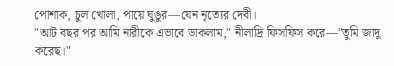পোশাক, চুল খোলা, পায়ে ঘুঙুর—যেন নৃত্যের দেবী।
"আট বছর পর আমি নারীকে এভাবে ডাকলাম," নীলাদ্রি ফিসফিস করে—"তুমি জাদু করেছ।"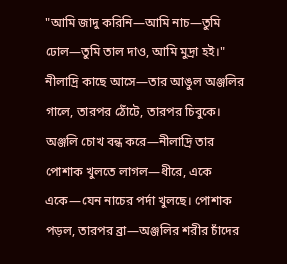"আমি জাদু করিনি—আমি নাচ—তুমি ঢোল—তুমি তাল দাও, আমি মুদ্রা হই।"
নীলাদ্রি কাছে আসে—তার আঙুল অঞ্জলির গালে, তারপর ঠোঁটে, তারপর চিবুকে। অঞ্জলি চোখ বন্ধ করে—নীলাদ্রি তার পোশাক খুলতে লাগল—ধীরে, একে একে—যেন নাচের পর্দা খুলছে। পোশাক পড়ল, তারপর ব্রা—অঞ্জলির শরীর চাঁদের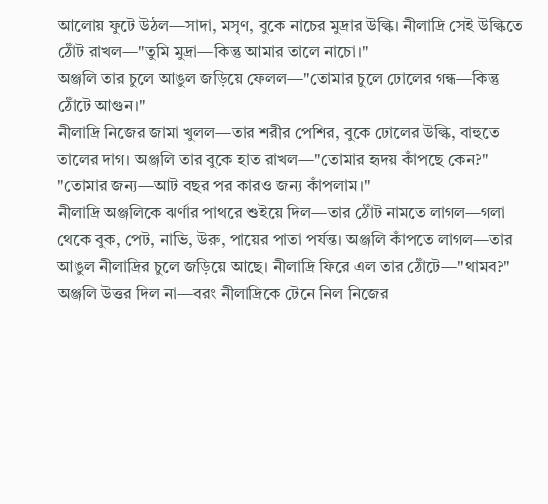আলোয় ফুটে উঠল—সাদা, মসৃণ, বুকে নাচের মুদ্রার উল্কি। নীলাদ্রি সেই উল্কিতে ঠোঁট রাখল—"তুমি মুদ্রা—কিন্তু আমার তালে নাচো।"
অঞ্জলি তার চুলে আঙুল জড়িয়ে ফেলল—"তোমার চুলে ঢোলের গন্ধ—কিন্তু ঠোঁটে আগুন।"
নীলাদ্রি নিজের জামা খুলল—তার শরীর পেশির, বুকে ঢোলের উল্কি, বাহুতে তালের দাগ। অঞ্জলি তার বুকে হাত রাখল—"তোমার হৃদয় কাঁপছে কেন?"
"তোমার জন্য—আট বছর পর কারও জন্য কাঁপলাম।"
নীলাদ্রি অঞ্জলিকে ঝর্ণার পাথরে শুইয়ে দিল—তার ঠোঁট নামতে লাগল—গলা থেকে বুক, পেট, নাভি, উরু, পায়ের পাতা পর্যন্ত। অঞ্জলি কাঁপতে লাগল—তার আঙুল নীলাদ্রির চুলে জড়িয়ে আছে। নীলাদ্রি ফিরে এল তার ঠোঁটে—"থামব?"
অঞ্জলি উত্তর দিল না—বরং নীলাদ্রিকে টেনে নিল নিজের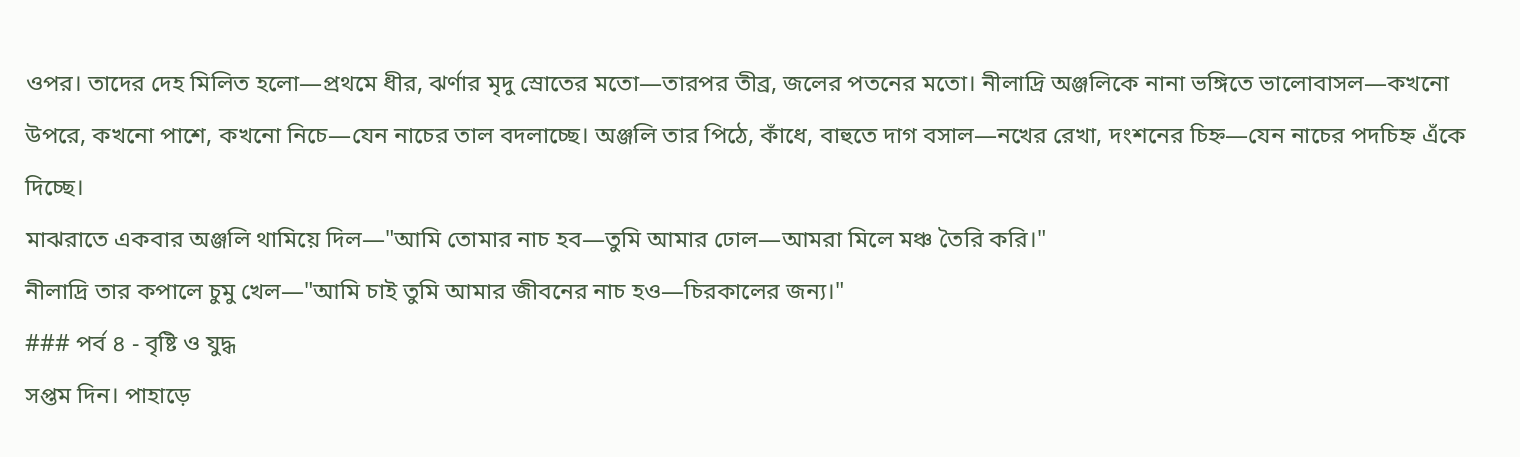ওপর। তাদের দেহ মিলিত হলো—প্রথমে ধীর, ঝর্ণার মৃদু স্রোতের মতো—তারপর তীব্র, জলের পতনের মতো। নীলাদ্রি অঞ্জলিকে নানা ভঙ্গিতে ভালোবাসল—কখনো উপরে, কখনো পাশে, কখনো নিচে—যেন নাচের তাল বদলাচ্ছে। অঞ্জলি তার পিঠে, কাঁধে, বাহুতে দাগ বসাল—নখের রেখা, দংশনের চিহ্ন—যেন নাচের পদচিহ্ন এঁকে দিচ্ছে।
মাঝরাতে একবার অঞ্জলি থামিয়ে দিল—"আমি তোমার নাচ হব—তুমি আমার ঢোল—আমরা মিলে মঞ্চ তৈরি করি।"
নীলাদ্রি তার কপালে চুমু খেল—"আমি চাই তুমি আমার জীবনের নাচ হও—চিরকালের জন্য।"
### পর্ব ৪ - বৃষ্টি ও যুদ্ধ
সপ্তম দিন। পাহাড়ে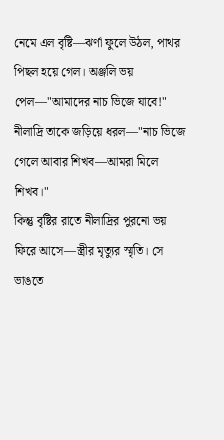নেমে এল বৃষ্টি—ঝর্ণা ফুলে উঠল, পাথর পিছল হয়ে গেল। অঞ্জলি ভয় পেল—"আমাদের নাচ ভিজে যাবে!"
নীলাদ্রি তাকে জড়িয়ে ধরল—"নাচ ভিজে গেলে আবার শিখব—আমরা মিলে শিখব।"
কিন্তু বৃষ্টির রাতে নীলাদ্রির পুরনো ভয় ফিরে আসে—স্ত্রীর মৃত্যুর স্মৃতি। সে ভাঙতে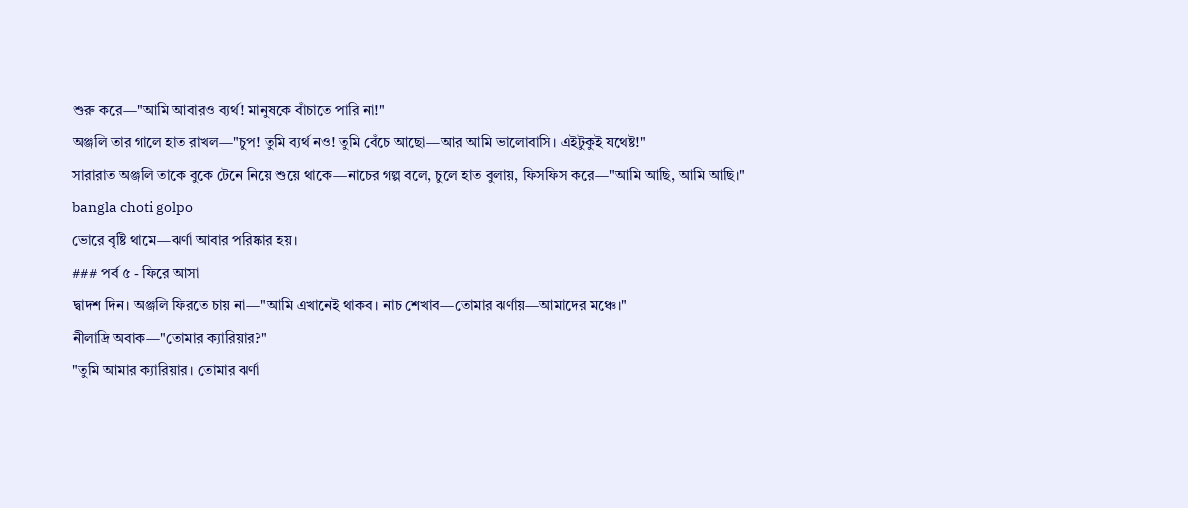শুরু করে—"আমি আবারও ব্যর্থ! মানুষকে বাঁচাতে পারি না!"
অঞ্জলি তার গালে হাত রাখল—"চুপ! তুমি ব্যর্থ নও! তুমি বেঁচে আছো—আর আমি ভালোবাসি। এইটুকুই যথেষ্ট!"
সারারাত অঞ্জলি তাকে বুকে টেনে নিয়ে শুয়ে থাকে—নাচের গল্প বলে, চুলে হাত বুলায়, ফিসফিস করে—"আমি আছি, আমি আছি।" bangla choti golpo
ভোরে বৃষ্টি থামে—ঝর্ণা আবার পরিষ্কার হয়।
### পর্ব ৫ - ফিরে আসা
দ্বাদশ দিন। অঞ্জলি ফিরতে চায় না—"আমি এখানেই থাকব। নাচ শেখাব—তোমার ঝর্ণায়—আমাদের মঞ্চে।"
নীলাদ্রি অবাক—"তোমার ক্যারিয়ার?"
"তুমি আমার ক্যারিয়ার। তোমার ঝর্ণা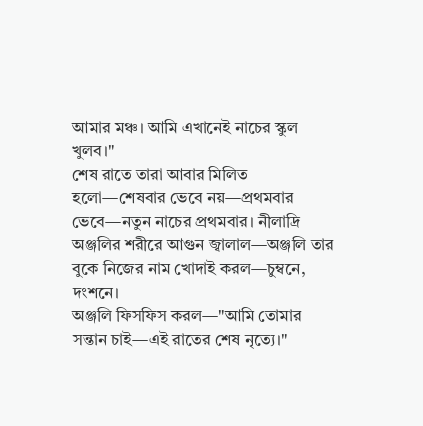আমার মঞ্চ। আমি এখানেই নাচের স্কুল খুলব।"
শেষ রাতে তারা আবার মিলিত হলো—শেষবার ভেবে নয়—প্রথমবার ভেবে—নতুন নাচের প্রথমবার। নীলাদ্রি অঞ্জলির শরীরে আগুন জ্বালাল—অঞ্জলি তার বুকে নিজের নাম খোদাই করল—চুম্বনে, দংশনে।
অঞ্জলি ফিসফিস করল—"আমি তোমার সন্তান চাই—এই রাতের শেষ নৃত্যে।"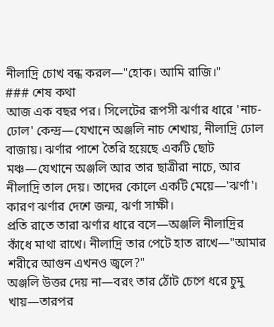নীলাদ্রি চোখ বন্ধ করল—"হোক। আমি রাজি।"
### শেষ কথা
আজ এক বছর পর। সিলেটের রূপসী ঝর্ণার ধারে 'নাচ-ঢোল' কেন্দ্র—যেখানে অঞ্জলি নাচ শেখায়, নীলাদ্রি ঢোল বাজায়। ঝর্ণার পাশে তৈরি হয়েছে একটি ছোট মঞ্চ—যেখানে অঞ্জলি আর তার ছাত্রীরা নাচে, আর নীলাদ্রি তাল দেয়। তাদের কোলে একটি মেয়ে—'ঝর্ণা'। কারণ ঝর্ণার দেশে জন্ম, ঝর্ণা সাক্ষী।
প্রতি রাতে তারা ঝর্ণার ধারে বসে—অঞ্জলি নীলাদ্রির কাঁধে মাথা রাখে। নীলাদ্রি তার পেটে হাত রাখে—"আমার শরীরে আগুন এখনও জ্বলে?"
অঞ্জলি উত্তর দেয় না—বরং তার ঠোঁট চেপে ধরে চুমু খায়—তারপর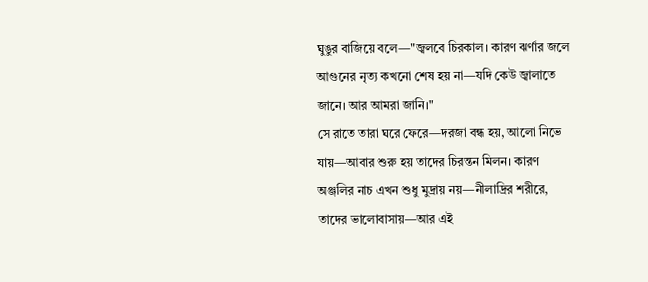ঘুঙুর বাজিয়ে বলে—"জ্বলবে চিরকাল। কারণ ঝর্ণার জলে আগুনের নৃত্য কখনো শেষ হয় না—যদি কেউ জ্বালাতে জানে। আর আমরা জানি।"
সে রাতে তারা ঘরে ফেরে—দরজা বন্ধ হয়, আলো নিভে যায়—আবার শুরু হয় তাদের চিরন্তন মিলন। কারণ অঞ্জলির নাচ এখন শুধু মুদ্রায় নয়—নীলাদ্রির শরীরে, তাদের ভালোবাসায়—আর এই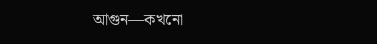আগুন—কখনো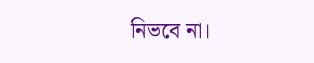নিভবে না।